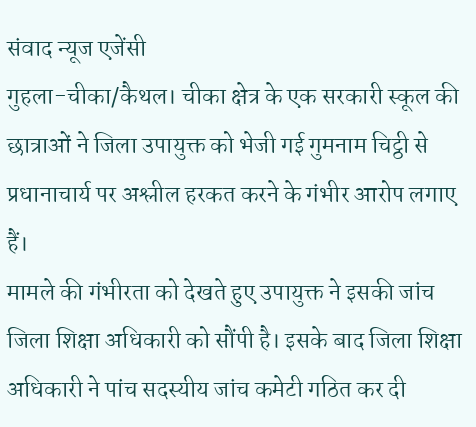संवाद न्यूज एजेंसी
गुहला-चीका/कैथल। चीका क्षेत्र के एक सरकारी स्कूल की छात्राओं ने जिला उपायुक्त को भेजी गई गुमनाम चिट्ठी से प्रधानाचार्य पर अश्लील हरकत करने के गंभीर आरोप लगाए हैं।
मामले की गंभीरता को देखते हुए उपायुक्त ने इसकी जांच जिला शिक्षा अधिकारी को सौंपी है। इसके बाद जिला शिक्षा अधिकारी ने पांच सदस्यीय जांच कमेटी गठित कर दी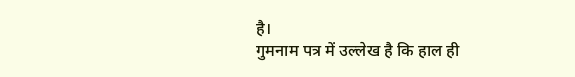है।
गुमनाम पत्र में उल्लेख है कि हाल ही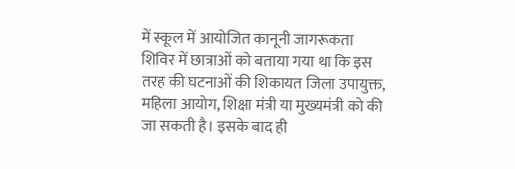में स्कूल में आयोजित कानूनी जागरूकता शिविर में छात्राओं को बताया गया था कि इस तरह की घटनाओं की शिकायत जिला उपायुक्त, महिला आयोग, शिक्षा मंत्री या मुख्यमंत्री को की जा सकती है। इसके बाद ही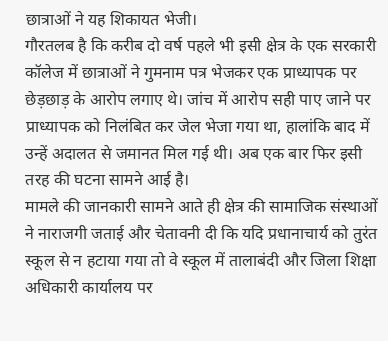छात्राओं ने यह शिकायत भेजी।
गौरतलब है कि करीब दो वर्ष पहले भी इसी क्षेत्र के एक सरकारी कॉलेज में छात्राओं ने गुमनाम पत्र भेजकर एक प्राध्यापक पर छेड़छाड़ के आरोप लगाए थे। जांच में आरोप सही पाए जाने पर प्राध्यापक को निलंबित कर जेल भेजा गया था, हालांकि बाद में उन्हें अदालत से जमानत मिल गई थी। अब एक बार फिर इसी तरह की घटना सामने आई है।
मामले की जानकारी सामने आते ही क्षेत्र की सामाजिक संस्थाओं ने नाराजगी जताई और चेतावनी दी कि यदि प्रधानाचार्य को तुरंत स्कूल से न हटाया गया तो वे स्कूल में तालाबंदी और जिला शिक्षा अधिकारी कार्यालय पर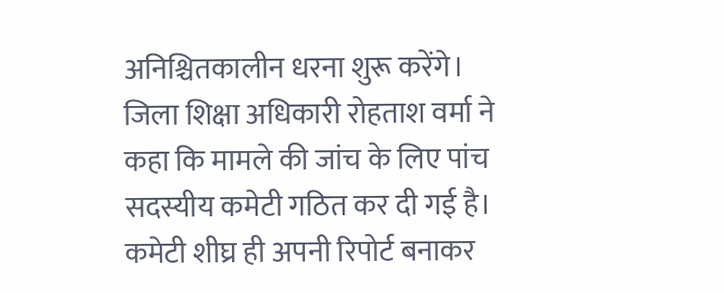अनिश्चितकालीन धरना शुरू करेंगे।
जिला शिक्षा अधिकारी रोहताश वर्मा ने कहा कि मामले की जांच के लिए पांच सदस्यीय कमेटी गठित कर दी गई है। कमेटी शीघ्र ही अपनी रिपोर्ट बनाकर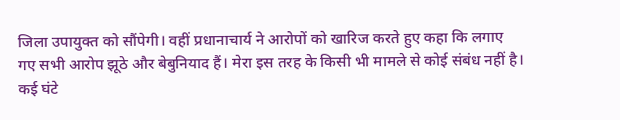जिला उपायुक्त को सौंपेगी। वहीं प्रधानाचार्य ने आरोपों को खारिज करते हुए कहा कि लगाए गए सभी आरोप झूठे और बेबुनियाद हैं। मेरा इस तरह के किसी भी मामले से कोई संबंध नहीं है।
कई घंटे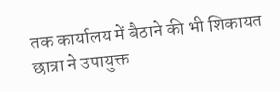तक कार्यालय में बैठाने की भी शिकायत
छात्रा ने उपायुक्त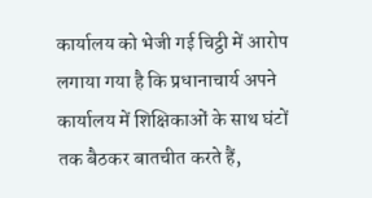कार्यालय को भेजी गई चिट्ठी में आरोप लगाया गया है कि प्रधानाचार्य अपने कार्यालय में शिक्षिकाओं के साथ घंटों तक बैठकर बातचीत करते हैं,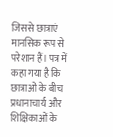जिससे छात्राएं मानसिक रूप से परेशान हैं। पत्र में कहा गया है कि छात्राओं के बीच प्रधानाचार्य और शिक्षिकाओं के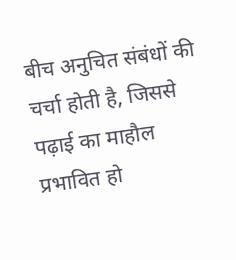बीच अनुचित संबंधों की चर्चा होती है, जिससे पढ़ाई का माहौल प्रभावित हो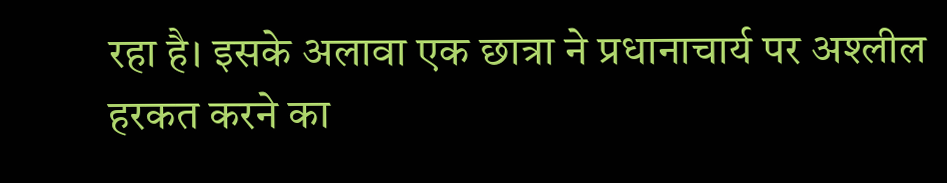रहा है। इसके अलावा एक छात्रा ने प्रधानाचार्य पर अश्लील हरकत करने का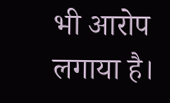भी आरोप लगाया है।